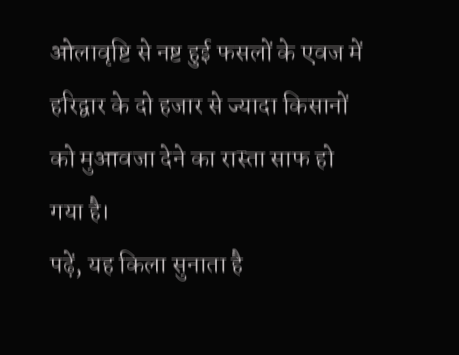ओलावृष्टि से नष्ट हुई फसलों के एवज में हरिद्वार के दो हजार से ज्यादा किसानों को मुआवजा देने का रास्ता साफ हो गया है।
पढ़ें, यह किला सुनाता है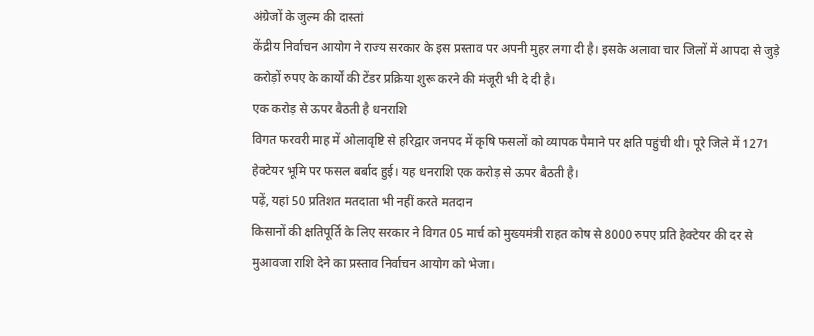अंग्रेजों के जुल्म की दास्तां
केंद्रीय निर्वाचन आयोग ने राज्य सरकार के इस प्रस्ताव पर अपनी मुहर लगा दी है। इसके अलावा चार जिलों में आपदा से जुड़े करोड़ों रुपए के कार्यों की टेंडर प्रक्रिया शुरू करने की मंजूरी भी दे दी है।
एक करोड़ से ऊपर बैठती है धनराशि
विगत फरवरी माह में ओलावृष्टि से हरिद्वार जनपद में कृषि फसलों को व्यापक पैमाने पर क्षति पहुंची थी। पूरे जिले में 1271 हेक्टेयर भूमि पर फसल बर्बाद हुई। यह धनराशि एक करोड़ से ऊपर बैठती है।
पढ़ें, यहां 50 प्रतिशत मतदाता भी नहीं करते मतदान
किसानों की क्षतिपूर्ति के लिए सरकार ने विगत 05 मार्च को मुख्यमंत्री राहत कोष से 8000 रुपए प्रति हेक्टेयर की दर से मुआवजा राशि देने का प्रस्ताव निर्वाचन आयोग को भेजा।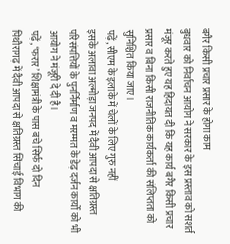बगैर किसी प्रचार प्रसार के होगा काम
बुधवार को निर्वाचन आयोग ने सरकार के इस प्रस्ताव को सशर्त मंजूर करते हुए यह हिदायत दी कि यह कार्य बगैर किसी प्रचार प्रसार व बिना किसी राजनीतिक कार्यकर्ता की संलिप्तता को सुनिश्चित किया जाए।
पढ़ें, सीएम के इलाके में चेलों के लिए गुरु नहीं
इसके अलावा अल्मोड़ा जनपद में दैवी आपदा से क्षतिग्रस्त परिसंपत्तियों के पुनर्निर्माण व मरम्मत के डेढ़ दर्जन कार्यों को भी आयोग ने मंजूरी दे दी है।
पढ़ें, ‘फरार’ शिक्षामंत्री के पास बचे सिर्फ दो दिन
पिथौरागढ़ में दैवी आपदा से क्षतिग्रस्त सिंचाई विभाग की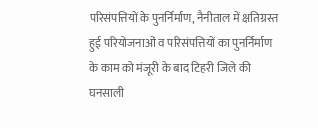परिसंपत्तियों के पुनर्निर्माण, नैनीताल में क्षतिग्रस्त हुई परियोजनाओं व परिसंपत्तियों का पुनर्निर्माण के काम को मंजूरी के बाद टिहरी जिले की घनसाली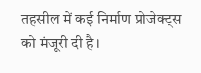तहसील में कई निर्माण प्रोजेक्ट्स को मंजूरी दी है।